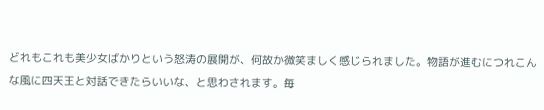どれもこれも美少女ばかりという怒涛の展開が、何故か微笑ましく感じられました。物語が進むにつれこんな風に四天王と対話できたらいいな、と思わされます。毎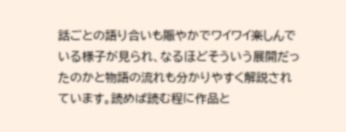話ごとの語り合いも賑やかでワイワイ楽しんでいる様子が見られ、なるほどそういう展開だったのかと物語の流れも分かりやすく解説されています。読めば読む程に作品と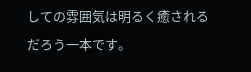しての雰囲気は明るく癒されるだろう一本です。